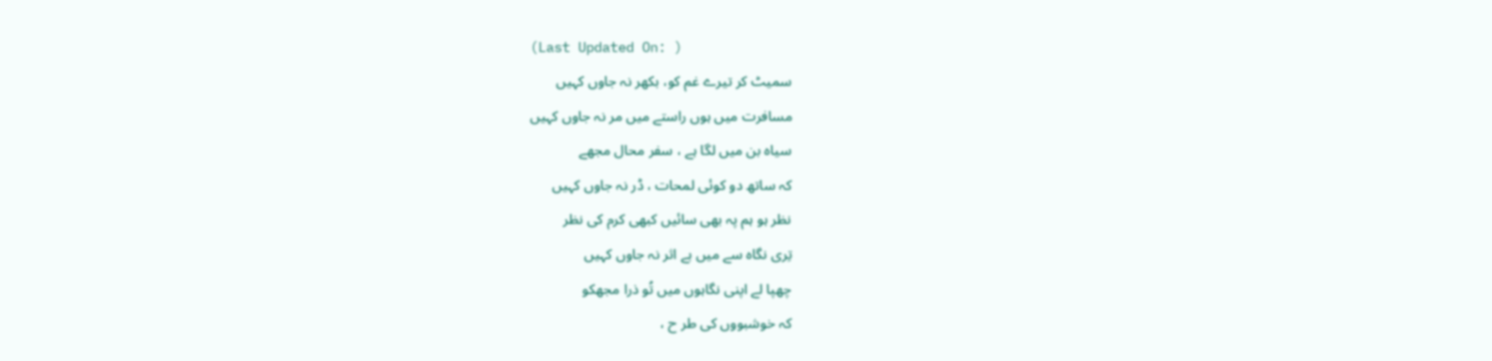(Last Updated On: )
سمیٹ کر تیرے غم کو، بکھر نہ جاوں کہیں
مسافرت میں ہوں راستے میں مر نہ جاوں کہیں
سیاہ بن میں لگا ہے ، سفر محال مجھے
کہ ساتھ دو کوئی لمحات ، ڈر نہ جاوں کہیں
نظر ہو ہم پہ بھی سائیں کبھی کرم کی نظر
تِری نگاہ سے میں بے اثر نہ جاوں کہیں
چھپا لے اپنی نگاہوں میں تُو ذرا مجھکو
کہ خوشبووں کی طر ح ،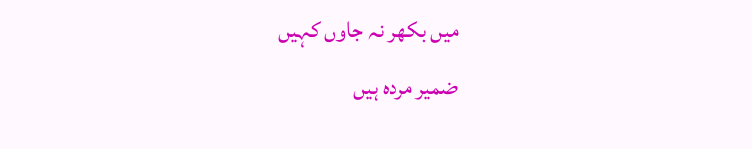میں بکھر نہ جاوں کہیں
ضمیر مردہ ہیں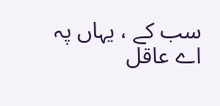سب کے ، یہاں پہ اے عاقل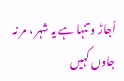اُجاڑ و تنہا ہے یہ شہر ، مر نہ جاوں کہیں